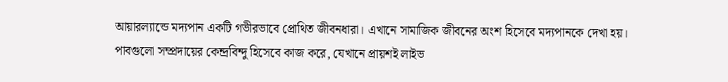আয়ারল্যান্ডে মদ্যপান একটি গভীরভাবে প্রোথিত জীবনধারা। এখানে সামাজিক জীবনের অংশ হিসেবে মদ্যপানকে দেখা হয়। পাবগুলো সম্প্রদায়ের কেন্দ্রবিন্দু হিসেবে কাজ করে, যেখানে প্রায়শই লাইভ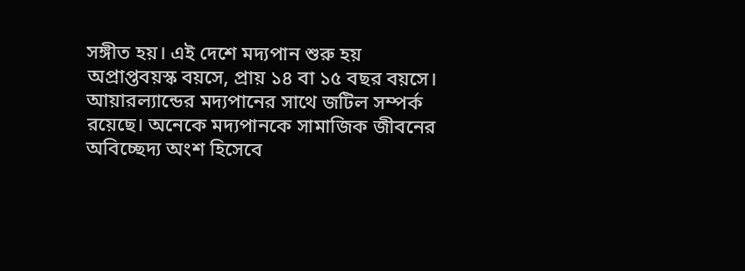সঙ্গীত হয়। এই দেশে মদ্যপান শুরু হয় অপ্রাপ্তবয়স্ক বয়সে, প্রায় ১৪ বা ১৫ বছর বয়সে।
আয়ারল্যান্ডের মদ্যপানের সাথে জটিল সম্পর্ক রয়েছে। অনেকে মদ্যপানকে সামাজিক জীবনের অবিচ্ছেদ্য অংশ হিসেবে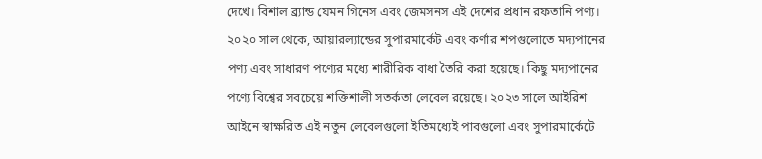দেখে। বিশাল ব্র্যান্ড যেমন গিনেস এবং জেমসনস এই দেশের প্রধান রফতানি পণ্য।
২০২০ সাল থেকে, আয়ারল্যান্ডের সুপারমার্কেট এবং কর্ণার শপগুলোতে মদ্যপানের পণ্য এবং সাধারণ পণ্যের মধ্যে শারীরিক বাধা তৈরি করা হয়েছে। কিছু মদ্যপানের পণ্যে বিশ্বের সবচেয়ে শক্তিশালী সতর্কতা লেবেল রয়েছে। ২০২৩ সালে আইরিশ আইনে স্বাক্ষরিত এই নতুন লেবেলগুলো ইতিমধ্যেই পাবগুলো এবং সুপারমার্কেটে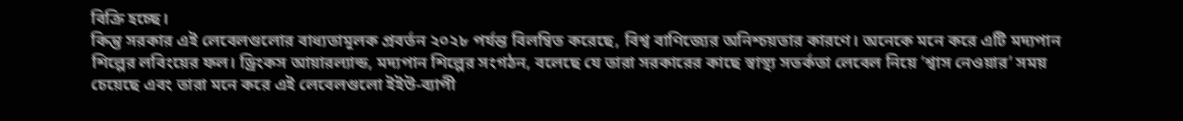বিক্রি হচ্ছে।
কিন্তু সরকার এই লেবেলগুলোর বাধ্যতামূলক প্রবর্তন ২০২৮ পর্যন্ত বিলম্বিত করেছে, বিশ্ব বাণিজ্যের অনিশ্চয়তার কারণে। অনেকে মনে করে এটি মদ্যপান শিল্পের লবিংয়ের ফল। ড্রিংকস আয়ারল্যান্ড, মদ্যপান শিল্পের সংগঠন, বলেছে যে তারা সরকারের কাছে স্বাস্থ্য সতর্কতা লেবেল নিয়ে ‘শ্বাস নেওয়ার’ সময় চেয়েছে এবং তারা মনে করে এই লেবেলগুলো ইইউ-ব্যাপী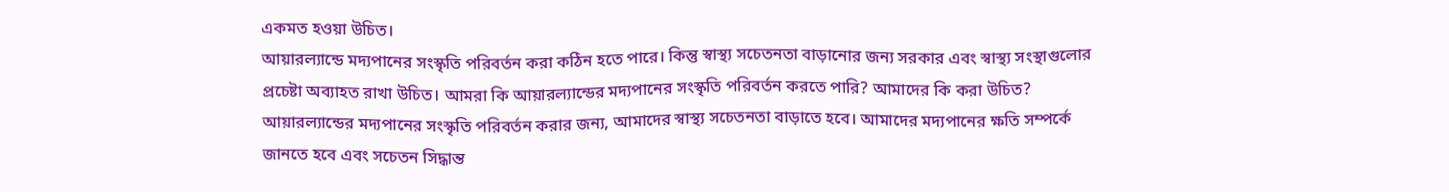একমত হওয়া উচিত।
আয়ারল্যান্ডে মদ্যপানের সংস্কৃতি পরিবর্তন করা কঠিন হতে পারে। কিন্তু স্বাস্থ্য সচেতনতা বাড়ানোর জন্য সরকার এবং স্বাস্থ্য সংস্থাগুলোর প্রচেষ্টা অব্যাহত রাখা উচিত। আমরা কি আয়ারল্যান্ডের মদ্যপানের সংস্কৃতি পরিবর্তন করতে পারি? আমাদের কি করা উচিত?
আয়ারল্যান্ডের মদ্যপানের সংস্কৃতি পরিবর্তন করার জন্য, আমাদের স্বাস্থ্য সচেতনতা বাড়াতে হবে। আমাদের মদ্যপানের ক্ষতি সম্পর্কে জানতে হবে এবং সচেতন সিদ্ধান্ত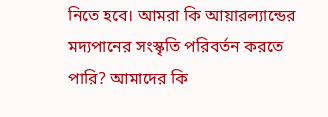নিতে হবে। আমরা কি আয়ারল্যান্ডের মদ্যপানের সংস্কৃতি পরিবর্তন করতে পারি? আমাদের কি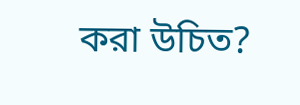করা উচিত?